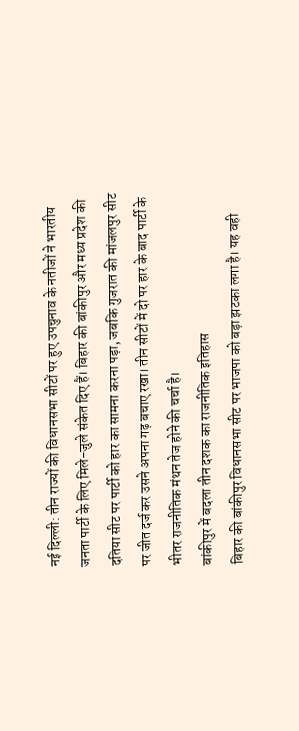नई दिल्ली: तीन राज्यों की विधानसभा सीटों पर हुए उपचुनाव के नतीजों ने भारतीय जनता पार्टी के लिए मिले-जुले संकेत दिए हैं। बिहार की बांकीपुर और मध्य प्रदेश की दतिया सीट पर पार्टी को हार का सामना करना पड़ा, जबकि गुजरात की मांजलपुर सीट पर जीत दर्ज कर उसने अपना गढ़ बचाए रखा। तीन सीटों में दो पर हार के बाद पार्टी के भीतर राजनीतिक मंथन तेज होने की चर्चा है।
बांकीपुर में बदला तीन दशक का राजनीतिक इतिहास
बिहार की बांकीपुर विधानसभा सीट पर भाजपा को बड़ा झटका लगा है। यह वही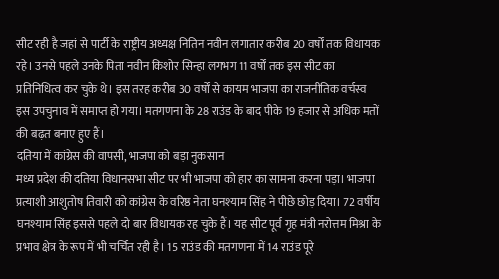सीट रही है जहां से पार्टी के राष्ट्रीय अध्यक्ष नितिन नवीन लगातार करीब 20 वर्षों तक विधायक रहे। उनसे पहले उनके पिता नवीन किशोर सिन्हा लगभग 11 वर्षों तक इस सीट का प्रतिनिधित्व कर चुके थे। इस तरह करीब 30 वर्षों से कायम भाजपा का राजनीतिक वर्चस्व इस उपचुनाव में समाप्त हो गया। मतगणना के 28 राउंड के बाद पीके 19 हजार से अधिक मतों की बढ़त बनाए हुए हैं।
दतिया में कांग्रेस की वापसी, भाजपा को बड़ा नुकसान
मध्य प्रदेश की दतिया विधानसभा सीट पर भी भाजपा को हार का सामना करना पड़ा। भाजपा प्रत्याशी आशुतोष तिवारी को कांग्रेस के वरिष्ठ नेता घनश्याम सिंह ने पीछे छोड़ दिया। 72 वर्षीय घनश्याम सिंह इससे पहले दो बार विधायक रह चुके हैं। यह सीट पूर्व गृह मंत्री नरोत्तम मिश्रा के प्रभाव क्षेत्र के रूप में भी चर्चित रही है। 15 राउंड की मतगणना में 14 राउंड पूरे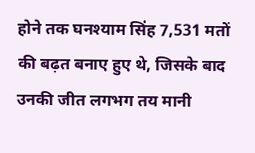होने तक घनश्याम सिंह 7,531 मतों की बढ़त बनाए हुए थे, जिसके बाद उनकी जीत लगभग तय मानी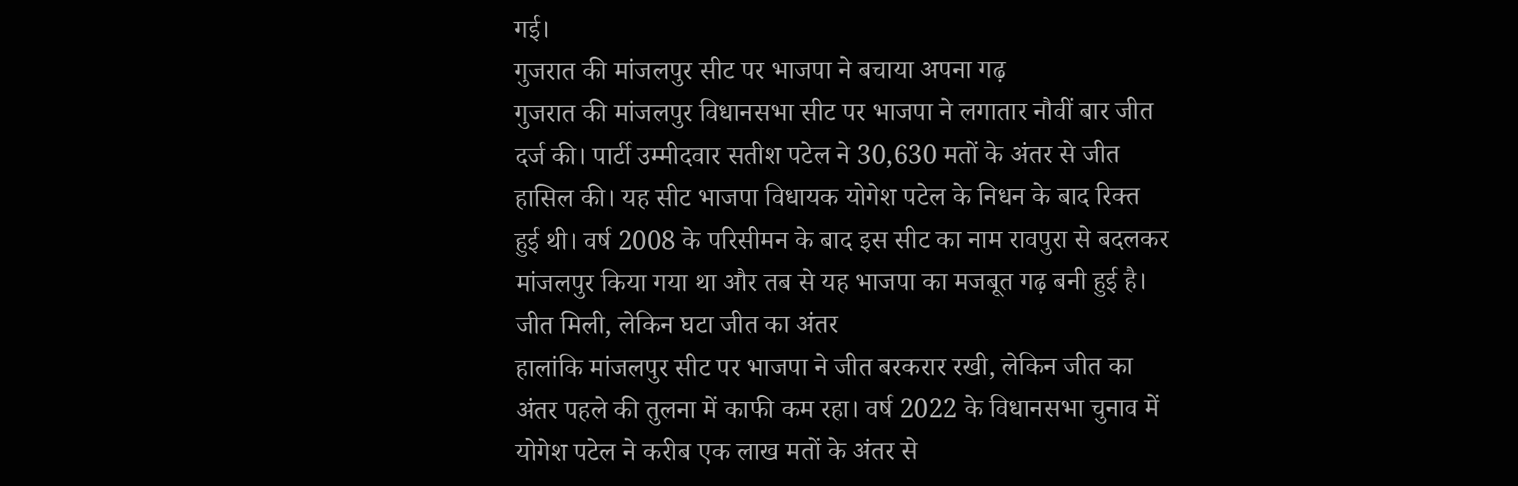गई।
गुजरात की मांजलपुर सीट पर भाजपा ने बचाया अपना गढ़
गुजरात की मांजलपुर विधानसभा सीट पर भाजपा ने लगातार नौवीं बार जीत दर्ज की। पार्टी उम्मीदवार सतीश पटेल ने 30,630 मतों के अंतर से जीत हासिल की। यह सीट भाजपा विधायक योगेश पटेल के निधन के बाद रिक्त हुई थी। वर्ष 2008 के परिसीमन के बाद इस सीट का नाम रावपुरा से बदलकर मांजलपुर किया गया था और तब से यह भाजपा का मजबूत गढ़ बनी हुई है।
जीत मिली, लेकिन घटा जीत का अंतर
हालांकि मांजलपुर सीट पर भाजपा ने जीत बरकरार रखी, लेकिन जीत का अंतर पहले की तुलना में काफी कम रहा। वर्ष 2022 के विधानसभा चुनाव में योगेश पटेल ने करीब एक लाख मतों के अंतर से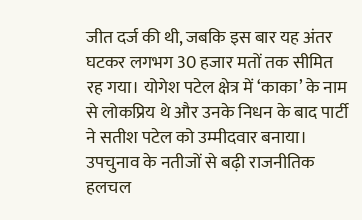जीत दर्ज की थी, जबकि इस बार यह अंतर घटकर लगभग 30 हजार मतों तक सीमित रह गया। योगेश पटेल क्षेत्र में ‘काका’ के नाम से लोकप्रिय थे और उनके निधन के बाद पार्टी ने सतीश पटेल को उम्मीदवार बनाया।
उपचुनाव के नतीजों से बढ़ी राजनीतिक हलचल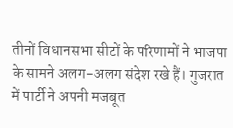तीनों विधानसभा सीटों के परिणामों ने भाजपा के सामने अलग-अलग संदेश रखे हैं। गुजरात में पार्टी ने अपनी मजबूत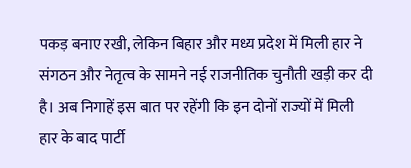पकड़ बनाए रखी, लेकिन बिहार और मध्य प्रदेश में मिली हार ने संगठन और नेतृत्व के सामने नई राजनीतिक चुनौती खड़ी कर दी है। अब निगाहें इस बात पर रहेंगी कि इन दोनों राज्यों में मिली हार के बाद पार्टी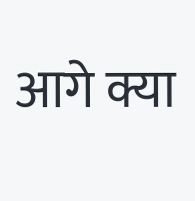आगे क्या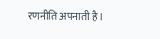रणनीति अपनाती है।